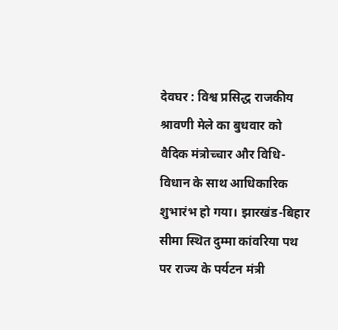देवघर : विश्व प्रसिद्ध राजकीय श्रावणी मेले का बुधवार को वैदिक मंत्रोच्चार और विधि-विधान के साथ आधिकारिक शुभारंभ हो गया। झारखंड-बिहार सीमा स्थित दुम्मा कांवरिया पथ पर राज्य के पर्यटन मंत्री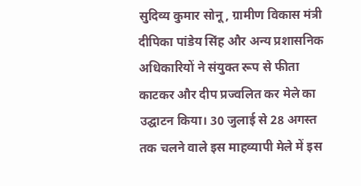सुदिव्य कुमार सोनू, ग्रामीण विकास मंत्री दीपिका पांडेय सिंह और अन्य प्रशासनिक अधिकारियों ने संयुक्त रूप से फीता काटकर और दीप प्रज्वलित कर मेले का उद्घाटन किया। 30 जुलाई से 28 अगस्त तक चलने वाले इस माहव्यापी मेले में इस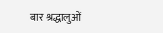बार श्रद्धालुओं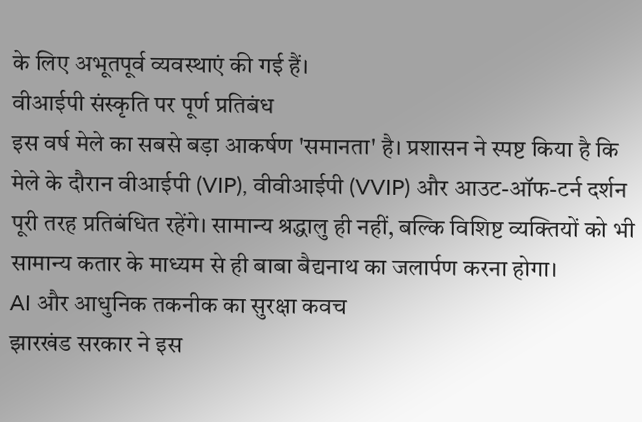के लिए अभूतपूर्व व्यवस्थाएं की गई हैं।
वीआईपी संस्कृति पर पूर्ण प्रतिबंध
इस वर्ष मेले का सबसे बड़ा आकर्षण 'समानता' है। प्रशासन ने स्पष्ट किया है कि मेले के दौरान वीआईपी (VIP), वीवीआईपी (VVIP) और आउट-ऑफ-टर्न दर्शन पूरी तरह प्रतिबंधित रहेंगे। सामान्य श्रद्धालु ही नहीं, बल्कि विशिष्ट व्यक्तियों को भी सामान्य कतार के माध्यम से ही बाबा बैद्यनाथ का जलार्पण करना होगा।
AI और आधुनिक तकनीक का सुरक्षा कवच
झारखंड सरकार ने इस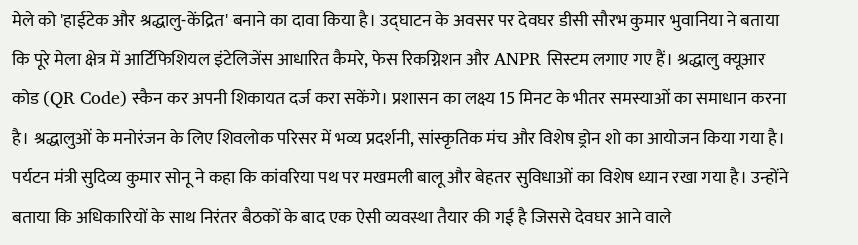मेले को 'हाईटेक और श्रद्धालु-केंद्रित' बनाने का दावा किया है। उद्घाटन के अवसर पर देवघर डीसी सौरभ कुमार भुवानिया ने बताया कि पूरे मेला क्षेत्र में आर्टिफिशियल इंटेलिजेंस आधारित कैमरे, फेस रिकग्निशन और ANPR सिस्टम लगाए गए हैं। श्रद्धालु क्यूआर कोड (QR Code) स्कैन कर अपनी शिकायत दर्ज करा सकेंगे। प्रशासन का लक्ष्य 15 मिनट के भीतर समस्याओं का समाधान करना है। श्रद्धालुओं के मनोरंजन के लिए शिवलोक परिसर में भव्य प्रदर्शनी, सांस्कृतिक मंच और विशेष ड्रोन शो का आयोजन किया गया है।
पर्यटन मंत्री सुदिव्य कुमार सोनू ने कहा कि कांवरिया पथ पर मखमली बालू और बेहतर सुविधाओं का विशेष ध्यान रखा गया है। उन्होंने बताया कि अधिकारियों के साथ निरंतर बैठकों के बाद एक ऐसी व्यवस्था तैयार की गई है जिससे देवघर आने वाले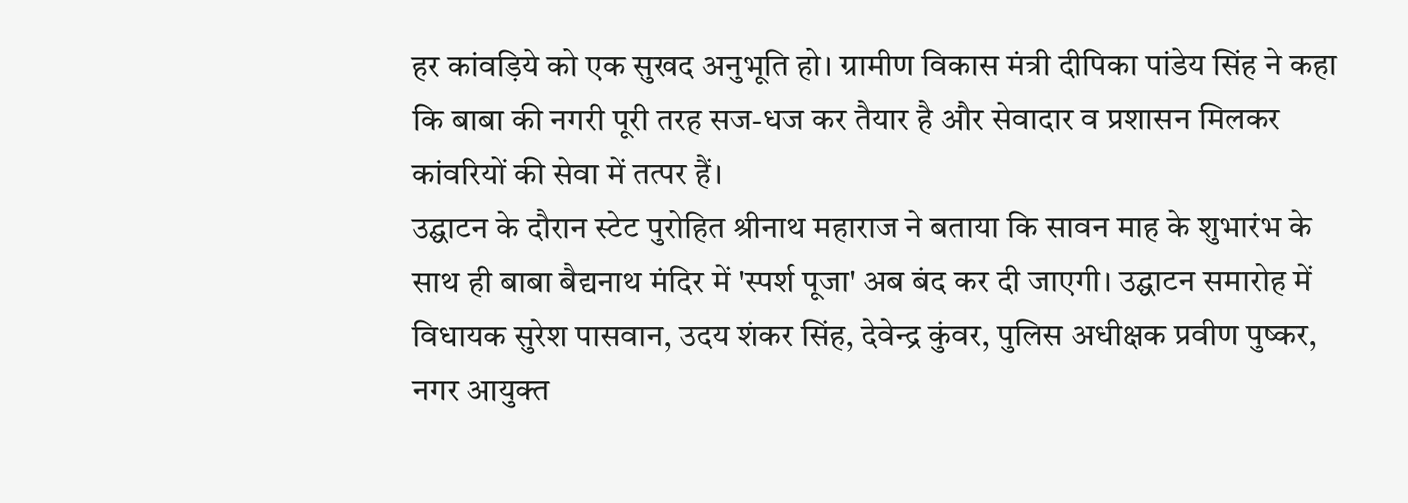हर कांवड़िये को एक सुखद अनुभूति हो। ग्रामीण विकास मंत्री दीपिका पांडेय सिंह ने कहा कि बाबा की नगरी पूरी तरह सज-धज कर तैयार है और सेवादार व प्रशासन मिलकर कांवरियों की सेवा में तत्पर हैं।
उद्घाटन के दौरान स्टेट पुरोहित श्रीनाथ महाराज ने बताया कि सावन माह के शुभारंभ के साथ ही बाबा बैद्यनाथ मंदिर में 'स्पर्श पूजा' अब बंद कर दी जाएगी। उद्घाटन समारोह में विधायक सुरेश पासवान, उदय शंकर सिंह, देवेन्द्र कुंवर, पुलिस अधीक्षक प्रवीण पुष्कर, नगर आयुक्त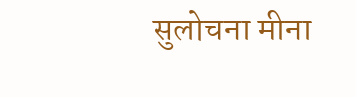सुलोचना मीना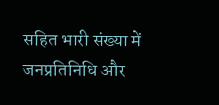सहित भारी संख्या में जनप्रतिनिधि और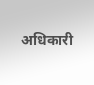अधिकारी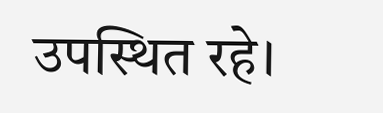उपस्थित रहे।